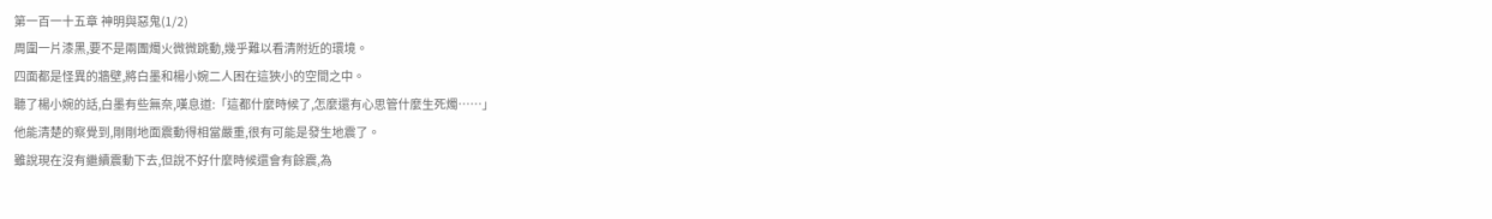第一百一十五章 神明與惡鬼(1/2)
周圍一片漆黑,要不是兩團燭火微微跳動,幾乎難以看清附近的環境。
四面都是怪異的牆壁,將白墨和楊小婉二人困在這狹小的空間之中。
聽了楊小婉的話,白墨有些無奈,嘆息道:「這都什麼時候了,怎麼還有心思管什麼生死燭……」
他能清楚的察覺到,剛剛地面震動得相當嚴重,很有可能是發生地震了。
雖說現在沒有繼續震動下去,但說不好什麼時候還會有餘震,為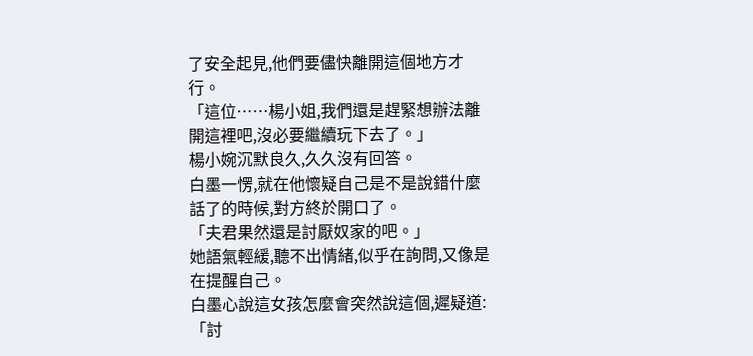了安全起見,他們要儘快離開這個地方才行。
「這位……楊小姐,我們還是趕緊想辦法離開這裡吧,沒必要繼續玩下去了。」
楊小婉沉默良久,久久沒有回答。
白墨一愣,就在他懷疑自己是不是說錯什麼話了的時候,對方終於開口了。
「夫君果然還是討厭奴家的吧。」
她語氣輕緩,聽不出情緒,似乎在詢問,又像是在提醒自己。
白墨心說這女孩怎麼會突然說這個,遲疑道:「討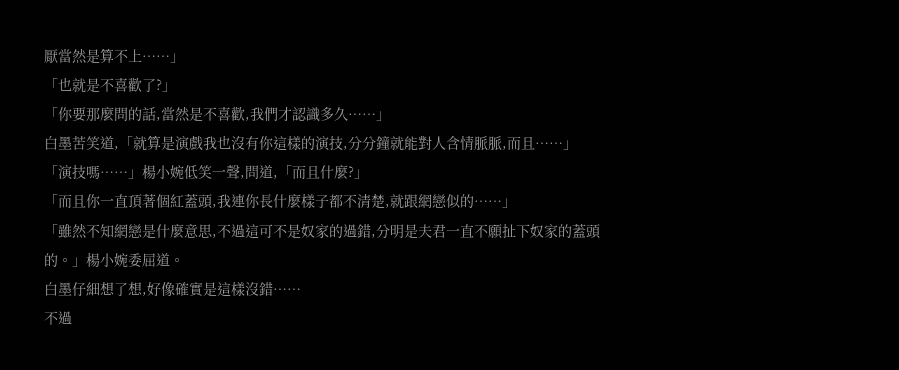厭當然是算不上……」
「也就是不喜歡了?」
「你要那麼問的話,當然是不喜歡,我們才認識多久……」
白墨苦笑道,「就算是演戲我也沒有你這樣的演技,分分鐘就能對人含情脈脈,而且……」
「演技嗎……」楊小婉低笑一聲,問道,「而且什麼?」
「而且你一直頂著個紅蓋頭,我連你長什麼樣子都不清楚,就跟網戀似的……」
「雖然不知網戀是什麼意思,不過這可不是奴家的過錯,分明是夫君一直不願扯下奴家的蓋頭的。」楊小婉委屈道。
白墨仔細想了想,好像確實是這樣沒錯……
不過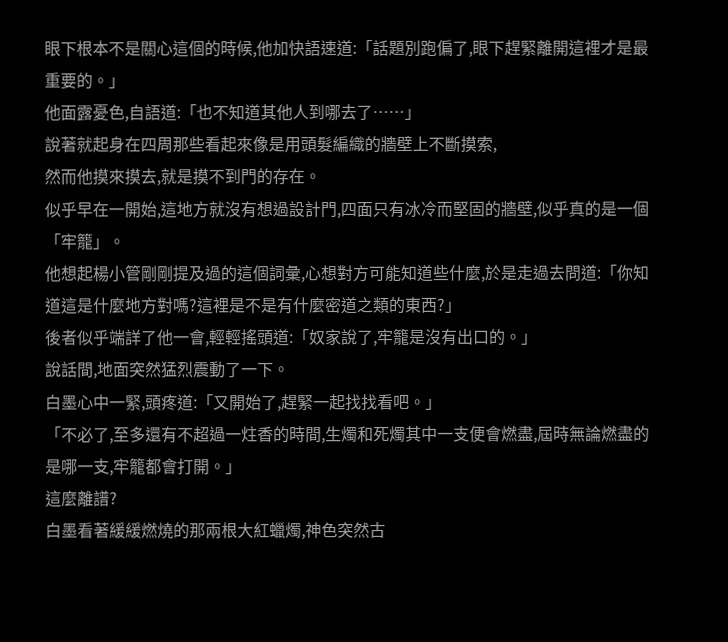眼下根本不是關心這個的時候,他加快語速道:「話題別跑偏了,眼下趕緊離開這裡才是最重要的。」
他面露憂色,自語道:「也不知道其他人到哪去了……」
說著就起身在四周那些看起來像是用頭髮編織的牆壁上不斷摸索,
然而他摸來摸去,就是摸不到門的存在。
似乎早在一開始,這地方就沒有想過設計門,四面只有冰冷而堅固的牆壁,似乎真的是一個「牢籠」。
他想起楊小管剛剛提及過的這個詞彙,心想對方可能知道些什麼,於是走過去問道:「你知道這是什麼地方對嗎?這裡是不是有什麼密道之類的東西?」
後者似乎端詳了他一會,輕輕搖頭道:「奴家說了,牢籠是沒有出口的。」
說話間,地面突然猛烈震動了一下。
白墨心中一緊,頭疼道:「又開始了,趕緊一起找找看吧。」
「不必了,至多還有不超過一炷香的時間,生燭和死燭其中一支便會燃盡,屆時無論燃盡的是哪一支,牢籠都會打開。」
這麼離譜?
白墨看著緩緩燃燒的那兩根大紅蠟燭,神色突然古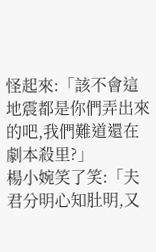怪起來:「該不會這地震都是你們弄出來的吧,我們難道還在劇本殺里?」
楊小婉笑了笑:「夫君分明心知肚明,又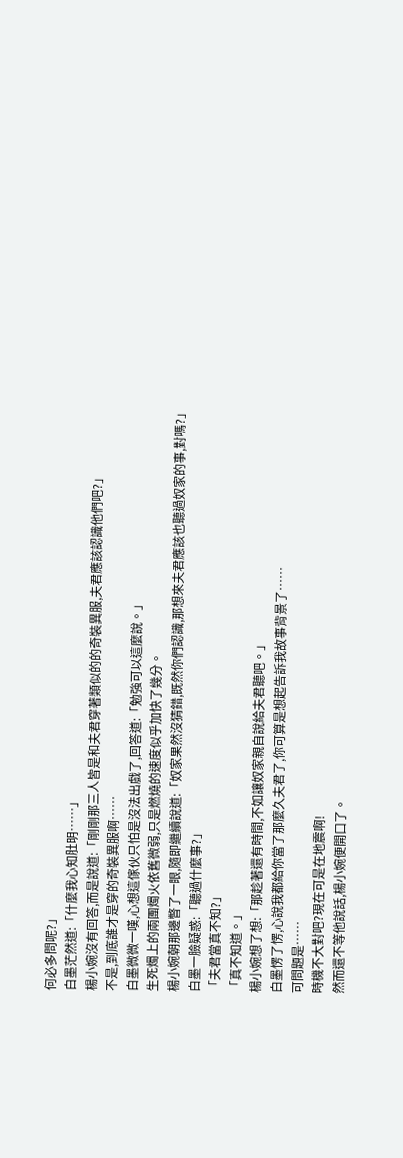何必多問呢?」
白墨茫然道:「什麼我心知肚明……」
楊小婉沒有回答,而是說道:「剛剛那三人皆是和夫君穿著類似的的奇裝異服,夫君應該認識他們吧?」
不是,到底誰才是穿的奇裝異服啊……
白墨微微一嘆,心想這傢伙只怕是沒法出戲了,回答道:「勉強可以這麼說。」
生死燭上的兩團燭火依舊微弱,只是燃燒的速度似乎加快了幾分。
楊小婉朝那邊瞥了一眼,隨即繼續說道:「奴家果然沒猜錯,既然你們認識,那想來夫君應該也聽過奴家的事,對嗎?」
白墨一臉疑惑:「聽過什麼事?」
「夫君當真不知?」
「真不知道。」
楊小婉想了想:「那趁著還有時間,不如讓奴家親自說給夫君聽吧。」
白墨愣了愣,心說我都給你當了那麼久夫君了,你可算是想起告訴我故事背景了……
可問題是……
時機不大對吧?現在可是在地震啊!
然而還不等他說話,楊小婉便開口了。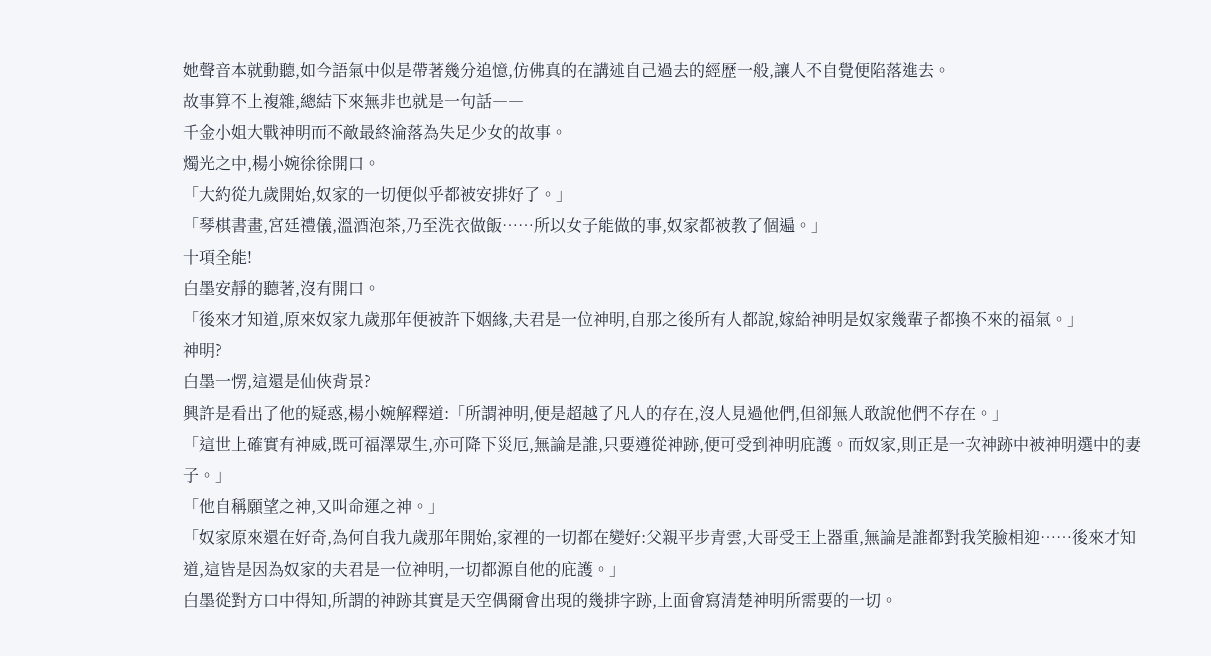她聲音本就動聽,如今語氣中似是帶著幾分追憶,仿佛真的在講述自己過去的經歷一般,讓人不自覺便陷落進去。
故事算不上複雜,總結下來無非也就是一句話――
千金小姐大戰神明而不敵最終淪落為失足少女的故事。
燭光之中,楊小婉徐徐開口。
「大約從九歲開始,奴家的一切便似乎都被安排好了。」
「琴棋書畫,宮廷禮儀,溫酒泡茶,乃至洗衣做飯……所以女子能做的事,奴家都被教了個遍。」
十項全能!
白墨安靜的聽著,沒有開口。
「後來才知道,原來奴家九歲那年便被許下姻緣,夫君是一位神明,自那之後所有人都說,嫁給神明是奴家幾輩子都換不來的福氣。」
神明?
白墨一愣,這還是仙俠背景?
興許是看出了他的疑惑,楊小婉解釋道:「所謂神明,便是超越了凡人的存在,沒人見過他們,但卻無人敢說他們不存在。」
「這世上確實有神威,既可福澤眾生,亦可降下災厄,無論是誰,只要遵從神跡,便可受到神明庇護。而奴家,則正是一次神跡中被神明選中的妻子。」
「他自稱願望之神,又叫命運之神。」
「奴家原來還在好奇,為何自我九歲那年開始,家裡的一切都在變好:父親平步青雲,大哥受王上器重,無論是誰都對我笑臉相迎……後來才知道,這皆是因為奴家的夫君是一位神明,一切都源自他的庇護。」
白墨從對方口中得知,所謂的神跡其實是天空偶爾會出現的幾排字跡,上面會寫清楚神明所需要的一切。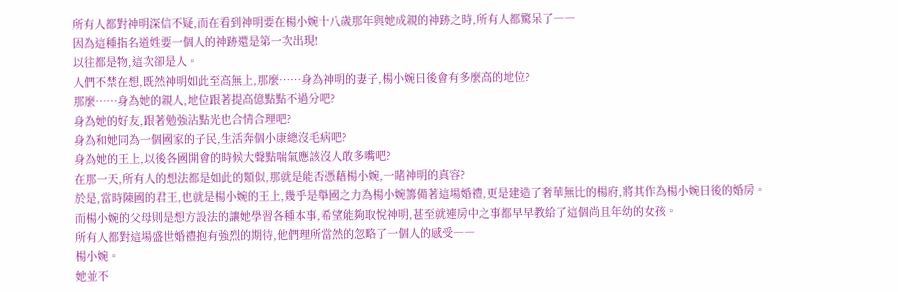所有人都對神明深信不疑,而在看到神明要在楊小婉十八歲那年與她成親的神跡之時,所有人都驚呆了――
因為這種指名道姓要一個人的神跡還是第一次出現!
以往都是物,這次卻是人。
人們不禁在想,既然神明如此至高無上,那麼……身為神明的妻子,楊小婉日後會有多麼高的地位?
那麼……身為她的親人,地位跟著提高億點點不過分吧?
身為她的好友,跟著勉強沾點光也合情合理吧?
身為和她同為一個國家的子民,生活奔個小康總沒毛病吧?
身為她的王上,以後各國開會的時候大聲點喘氣應該沒人敢多嘴吧?
在那一天,所有人的想法都是如此的類似,那就是能否憑藉楊小婉,一睹神明的真容?
於是,當時陳國的君王,也就是楊小婉的王上,幾乎是舉國之力為楊小婉籌備著這場婚禮,更是建造了奢華無比的楊府,將其作為楊小婉日後的婚房。
而楊小婉的父母則是想方設法的讓她學習各種本事,希望能夠取悅神明,甚至就連房中之事都早早教給了這個尚且年幼的女孩。
所有人都對這場盛世婚禮抱有強烈的期待,他們理所當然的忽略了一個人的感受――
楊小婉。
她並不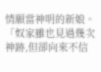情願當神明的新娘。
「奴家雖也見過幾次神跡,但卻向來不信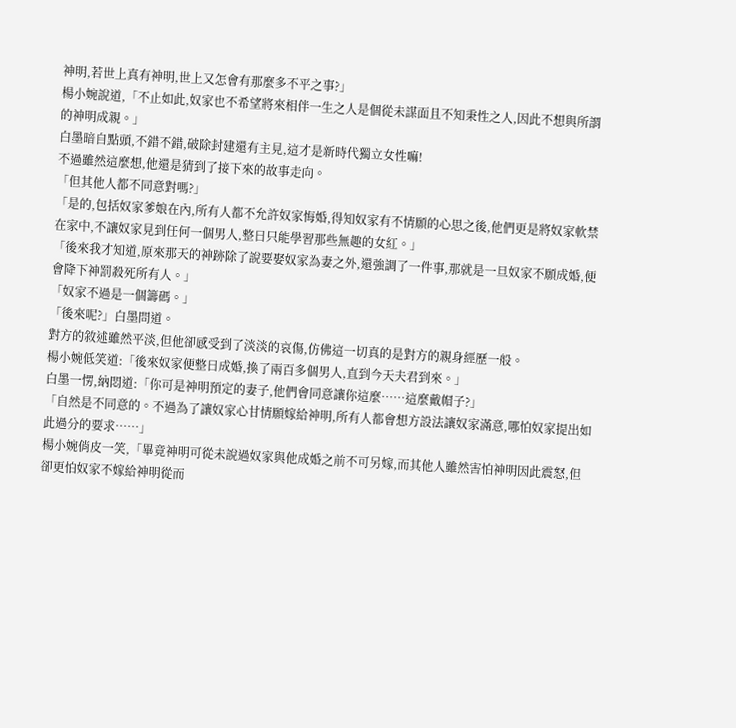神明,若世上真有神明,世上又怎會有那麼多不平之事?」
楊小婉說道,「不止如此,奴家也不希望將來相伴一生之人是個從未謀面且不知秉性之人,因此不想與所謂的神明成親。」
白墨暗自點頭,不錯不錯,破除封建還有主見,這才是新時代獨立女性嘛!
不過雖然這麼想,他還是猜到了接下來的故事走向。
「但其他人都不同意對嗎?」
「是的,包括奴家爹娘在內,所有人都不允許奴家悔婚,得知奴家有不情願的心思之後,他們更是將奴家軟禁在家中,不讓奴家見到任何一個男人,整日只能學習那些無趣的女紅。」
「後來我才知道,原來那天的神跡除了說要娶奴家為妻之外,還強調了一件事,那就是一旦奴家不願成婚,便會降下神罰殺死所有人。」
「奴家不過是一個籌碼。」
「後來呢?」白墨問道。
對方的敘述雖然平淡,但他卻感受到了淡淡的哀傷,仿佛這一切真的是對方的親身經歷一般。
楊小婉低笑道:「後來奴家便整日成婚,換了兩百多個男人,直到今天夫君到來。」
白墨一愣,納悶道:「你可是神明預定的妻子,他們會同意讓你這麼……這麼戴帽子?」
「自然是不同意的。不過為了讓奴家心甘情願嫁給神明,所有人都會想方設法讓奴家滿意,哪怕奴家提出如此過分的要求……」
楊小婉俏皮一笑,「畢竟神明可從未說過奴家與他成婚之前不可另嫁,而其他人雖然害怕神明因此震怒,但卻更怕奴家不嫁給神明從而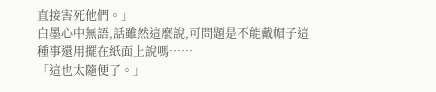直接害死他們。」
白墨心中無語,話雖然這麼說,可問題是不能戴帽子這種事還用擺在紙面上說嗎……
「這也太隨便了。」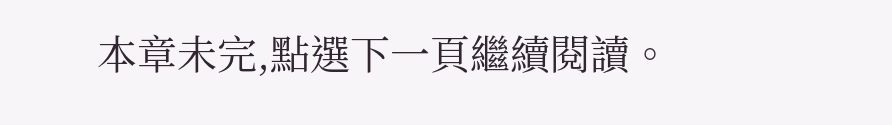本章未完,點選下一頁繼續閱讀。